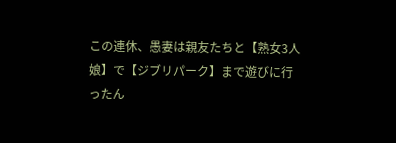この連休、愚妻は親友たちと【熟女3人娘】で【ジブリパーク】まで遊びに行ったん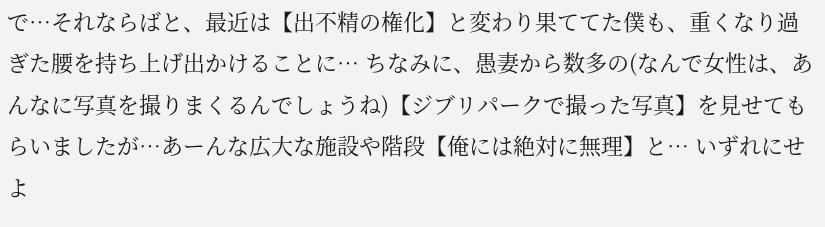で…それならばと、最近は【出不精の権化】と変わり果ててた僕も、重くなり過ぎた腰を持ち上げ出かけることに… ちなみに、愚妻から数多の(なんで女性は、あんなに写真を撮りまくるんでしょうね)【ジブリパークで撮った写真】を見せてもらいましたが…あーんな広大な施設や階段【俺には絶対に無理】と… いずれにせよ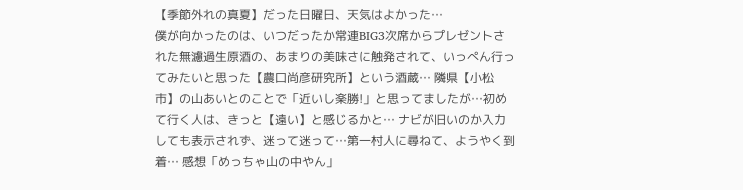【季節外れの真夏】だった日曜日、天気はよかった…
僕が向かったのは、いつだったか常連BIG3次席からプレゼントされた無濾過生原酒の、あまりの美味さに触発されて、いっぺん行ってみたいと思った【農口尚彦研究所】という酒蔵… 隣県【小松市】の山あいとのことで「近いし楽勝!」と思ってましたが…初めて行く人は、きっと【遠い】と感じるかと… ナビが旧いのか入力しても表示されず、迷って迷って…第一村人に尋ねて、ようやく到着… 感想「めっちゃ山の中やん」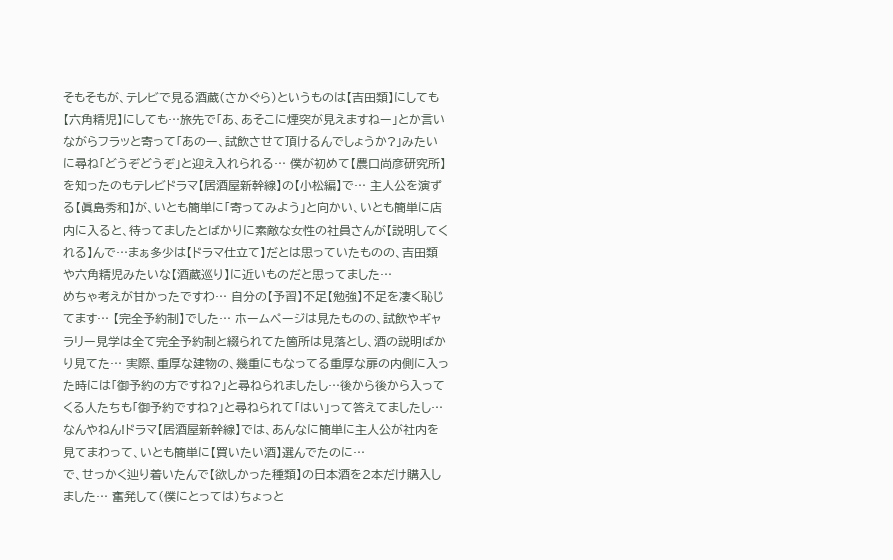そもそもが、テレビで見る酒蔵(さかぐら)というものは【吉田類】にしても【六角精児】にしても…旅先で「あ、あそこに煙突が見えますねー」とか言いながらフラッと寄って「あのー、試飲させて頂けるんでしょうか?」みたいに尋ね「どうぞどうぞ」と迎え入れられる… 僕が初めて【農口尚彦研究所】を知ったのもテレビドラマ【居酒屋新幹線】の【小松編】で… 主人公を演ずる【眞島秀和】が、いとも簡単に「寄ってみよう」と向かい、いとも簡単に店内に入ると、待ってましたとばかりに素敵な女性の社員さんが【説明してくれる】んで…まぁ多少は【ドラマ仕立て】だとは思っていたものの、吉田類や六角精児みたいな【酒蔵巡り】に近いものだと思ってました…
めちゃ考えが甘かったですわ… 自分の【予習】不足【勉強】不足を凄く恥じてます… 【完全予約制】でした… ホームページは見たものの、試飲やギャラリー見学は全て完全予約制と綴られてた箇所は見落とし、酒の説明ばかり見てた… 実際、重厚な建物の、幾重にもなってる重厚な扉の内側に入った時には「御予約の方ですね?」と尋ねられましたし…後から後から入ってくる人たちも「御予約ですね?」と尋ねられて「はい」って答えてましたし… なんやねん!ドラマ【居酒屋新幹線】では、あんなに簡単に主人公が社内を見てまわって、いとも簡単に【買いたい酒】選んでたのに…
で、せっかく辿り着いたんで【欲しかった種類】の日本酒を2本だけ購入しました… 奮発して(僕にとっては)ちょっと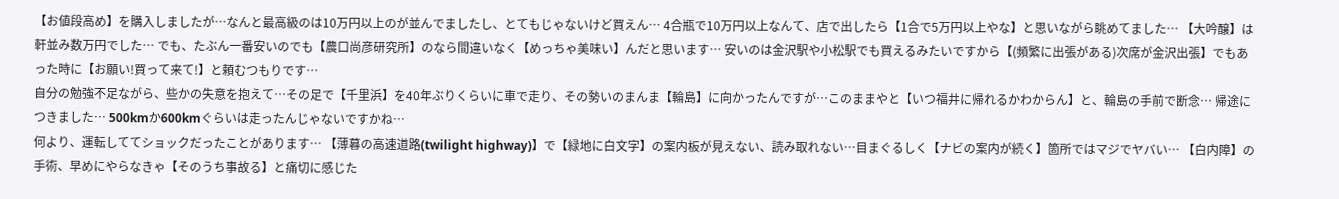【お値段高め】を購入しましたが…なんと最高級のは10万円以上のが並んでましたし、とてもじゃないけど買えん… 4合瓶で10万円以上なんて、店で出したら【1合で5万円以上やな】と思いながら眺めてました… 【大吟醸】は軒並み数万円でした… でも、たぶん一番安いのでも【農口尚彦研究所】のなら間違いなく【めっちゃ美味い】んだと思います… 安いのは金沢駅や小松駅でも買えるみたいですから【(頻繁に出張がある)次席が金沢出張】でもあった時に【お願い!買って来て!】と頼むつもりです…
自分の勉強不足ながら、些かの失意を抱えて…その足で【千里浜】を40年ぶりくらいに車で走り、その勢いのまんま【輪島】に向かったんですが…このままやと【いつ福井に帰れるかわからん】と、輪島の手前で断念… 帰途につきました… 500kmか600kmぐらいは走ったんじゃないですかね…
何より、運転しててショックだったことがあります… 【薄暮の高速道路(twilight highway)】で【緑地に白文字】の案内板が見えない、読み取れない…目まぐるしく【ナビの案内が続く】箇所ではマジでヤバい… 【白内障】の手術、早めにやらなきゃ【そのうち事故る】と痛切に感じた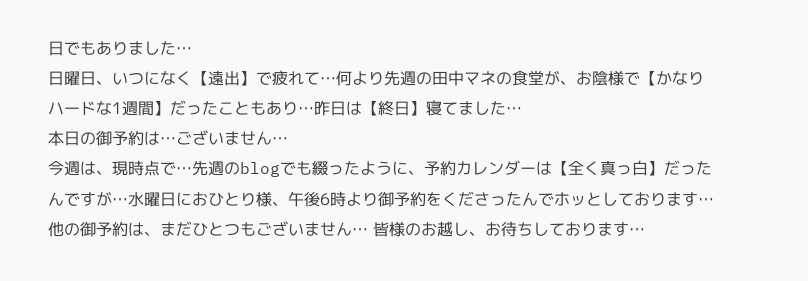日でもありました…
日曜日、いつになく【遠出】で疲れて…何より先週の田中マネの食堂が、お陰様で【かなりハードな1週間】だったこともあり…昨日は【終日】寝てました…
本日の御予約は…ございません…
今週は、現時点で…先週のblogでも綴ったように、予約カレンダーは【全く真っ白】だったんですが…水曜日におひとり様、午後6時より御予約をくださったんでホッとしております… 他の御予約は、まだひとつもございません… 皆様のお越し、お待ちしております…